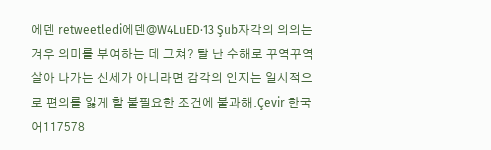에덴 retweetledi에덴@W4LuED·13 Şub자각의 의의는 겨우 의미를 부여하는 데 그쳐? 탈 난 수해로 꾸역꾸역 살아 나가는 신세가 아니라면 감각의 인지는 일시적으로 편의를 잃게 할 불필요한 조건에 불과해.Çevir 한국어117578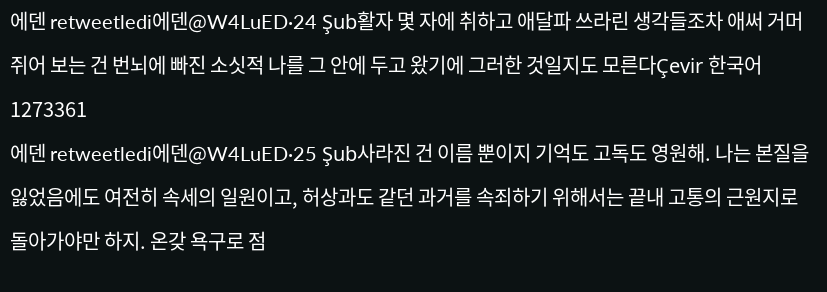에덴 retweetledi에덴@W4LuED·24 Şub활자 몇 자에 취하고 애달파 쓰라린 생각들조차 애써 거머쥐어 보는 건 번뇌에 빠진 소싯적 나를 그 안에 두고 왔기에 그러한 것일지도 모른다Çevir 한국어1273361
에덴 retweetledi에덴@W4LuED·25 Şub사라진 건 이름 뿐이지 기억도 고독도 영원해. 나는 본질을 잃었음에도 여전히 속세의 일원이고, 허상과도 같던 과거를 속죄하기 위해서는 끝내 고통의 근원지로 돌아가야만 하지. 온갖 욕구로 점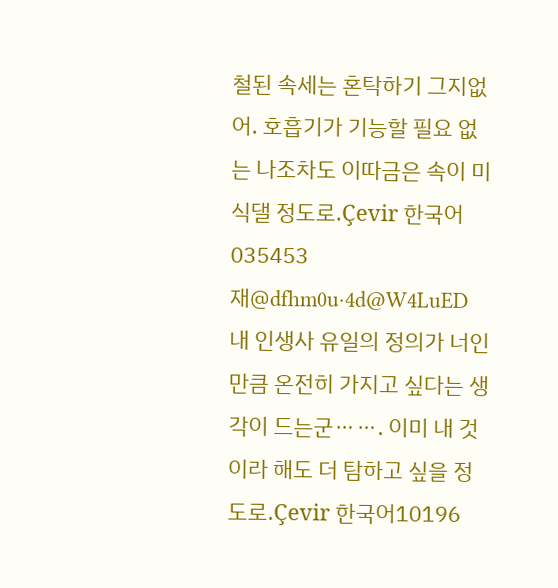철된 속세는 혼탁하기 그지없어. 호흡기가 기능할 필요 없는 나조차도 이따금은 속이 미식댈 정도로.Çevir 한국어035453
재@dfhm0u·4d@W4LuED 내 인생사 유일의 정의가 너인 만큼 온전히 가지고 싶다는 생각이 드는군⋯⋯. 이미 내 것이라 해도 더 탐하고 싶을 정도로.Çevir 한국어10196